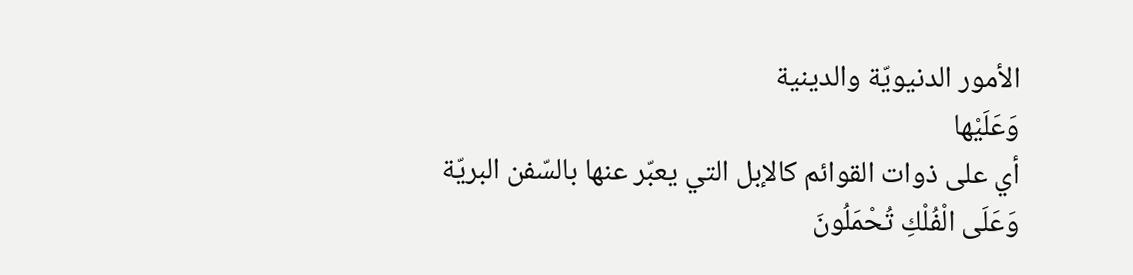الأمور الدنيويّة والدينية
وَعَلَيْها
أي على ذوات القوائم كالإبل التي يعبّر عنها بالسّفن البريّة
وَعَلَى الْفُلْكِ تُحْمَلُونَ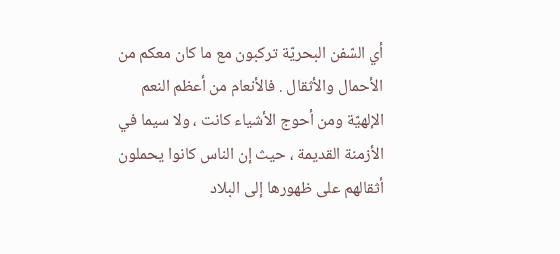أي السّفن البحريّة تركبون مع ما كان معكم من الأحمال والأثقال . فالأنعام من أعظم النعم الإلهيّة ومن أحوج الأشياء كانت ، ولا سيما في الأزمنة القديمة ، حيث إن الناس كانوا يحملون أثقالهم على ظهورها إلى البلاد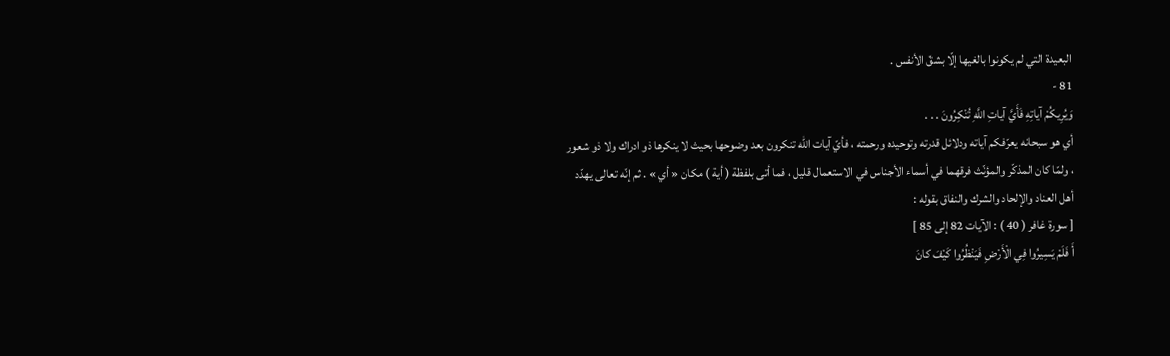البعيدة التي لم يكونوا بالغيها إلّا بشقّ الأنفس .
81 -
وَيُرِيكُمْ آياتِهِ فَأَيَّ آياتِ اللَّهِ تُنْكِرُونَ . . .
أي هو سبحانه يعرّفكم آياته ودلائل قدرته وتوحيده ورحمته ، فأيّ آيات اللّه تنكرون بعد وضوحها بحيث لا ينكرها ذو ادراك ولا ذو شعور ، ولمّا كان المذكّر والمؤنّث فرقهما في أسماء الأجناس في الاستعمال قليل ، فما أتى بلفظة ( أية ) مكان « أي » . ثم إنّه تعالى يهدّد أهل العناد والإلحاد والشرك والنفاق بقوله :
[ سورة غافر ( 40 ) : الآيات 82 إلى 85 ]
أَ فَلَمْ يَسِيرُوا فِي الْأَرْضِ فَيَنْظُرُوا كَيْفَ كانَ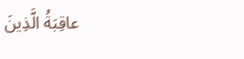عاقِبَةُ الَّذِينَ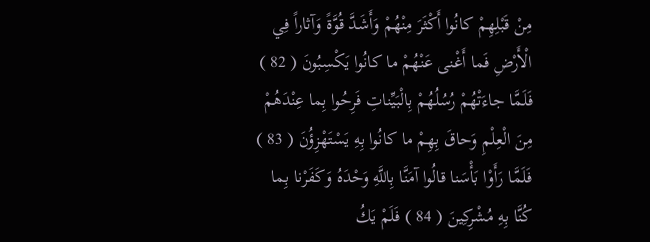مِنْ قَبْلِهِمْ كانُوا أَكْثَرَ مِنْهُمْ وَأَشَدَّ قُوَّةً وَآثاراً فِي الْأَرْضِ فَما أَغْنى عَنْهُمْ ما كانُوا يَكْسِبُونَ ( 82 ) فَلَمَّا جاءَتْهُمْ رُسُلُهُمْ بِالْبَيِّناتِ فَرِحُوا بِما عِنْدَهُمْ مِنَ الْعِلْمِ وَحاقَ بِهِمْ ما كانُوا بِهِ يَسْتَهْزِؤُنَ ( 83 ) فَلَمَّا رَأَوْا بَأْسَنا قالُوا آمَنَّا بِاللَّهِ وَحْدَهُ وَكَفَرْنا بِما كُنَّا بِهِ مُشْرِكِينَ ( 84 ) فَلَمْ يَكُ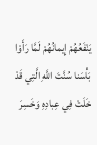يَنْفَعُهُمْ إِيمانُهُمْ لَمَّا رَأَوْا بَأْسَنا سُنَّتَ اللَّهِ الَّتِي قَدْ خَلَتْ فِي عِبادِهِ وَخَسِرَ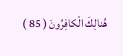هُنالِكَ الْكافِرُونَ ( 85 )